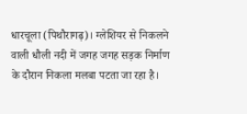धारचूला (पिथौरागढ़)। ग्लेशियर से निकलने वाली धौली नदी में जगह जगह सड़क निर्माण के दौरान निकला मलबा पटता जा रहा है।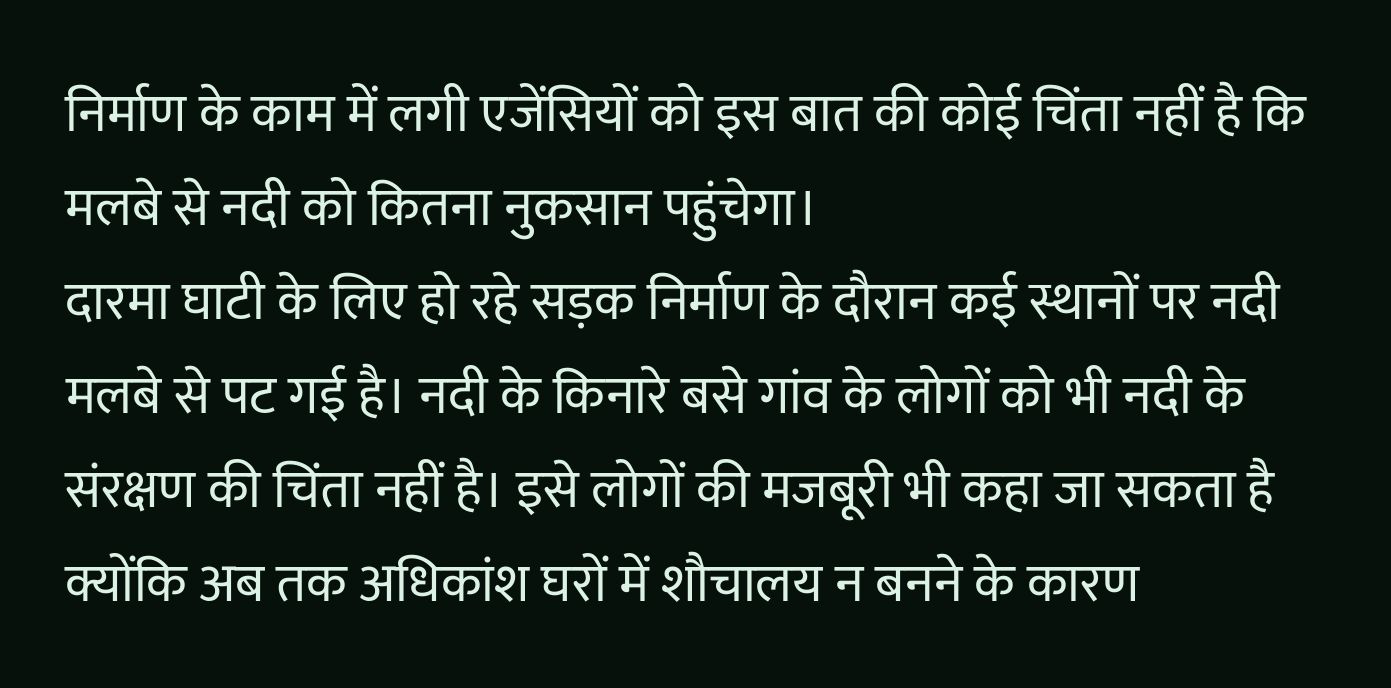निर्माण के काम में लगी एजेंसियों को इस बात की कोई चिंता नहीं है कि मलबे से नदी को कितना नुकसान पहुंचेगा।
दारमा घाटी के लिए हो रहे सड़क निर्माण के दौरान कई स्थानों पर नदी मलबे से पट गई है। नदी के किनारे बसे गांव के लोगों को भी नदी के संरक्षण की चिंता नहीं है। इसे लोगों की मजबूरी भी कहा जा सकता है क्योंकि अब तक अधिकांश घरों में शौचालय न बनने के कारण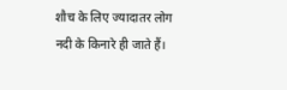शौच के लिए ज्यादातर लोग नदी के किनारे ही जाते हैं।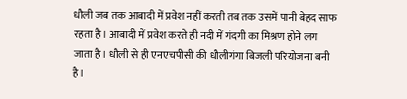धौली जब तक आबादी में प्रवेश नहीं करती तब तक उसमें पानी बेहद साफ रहता है। आबादी में प्रवेश करते ही नदी में गंदगी का मिश्रण होने लग जाता है। धौली से ही एनएचपीसी की धौलीगंगा बिजली परियोजना बनी है।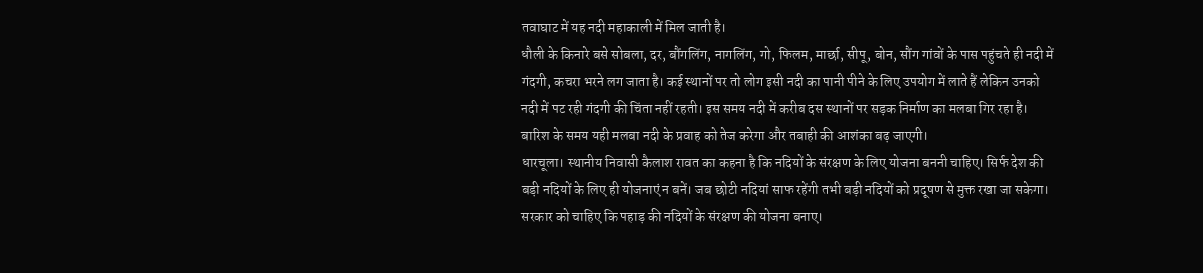तवाघाट में यह नदी महाकाली में मिल जाती है।
धौली के किनारे बसे सोबला, दर, बौंगलिंग, नागलिंग, गो, फिलम, मार्छा, सीपू, बोन, सौंग गांवों के पास पहुंचते ही नदी में गंदगी, कचरा भरने लग जाता है। कई स्थानों पर तो लोग इसी नदी का पानी पीने के लिए उपयोग में लाते हैं लेकिन उनको नदी में पट रही गंदगी की चिंता नहीं रहती। इस समय नदी में करीब दस स्थानों पर सड़क निर्माण का मलबा गिर रहा है। बारिश के समय यही मलबा नदी के प्रवाह को तेज करेगा और तबाही की आशंका बढ़ जाएगी।
धारचूला। स्थानीय निवासी कैलाश रावत का कहना है कि नदियों के संरक्षण के लिए योजना बननी चाहिए। सिर्फ देश की बड़ी नदियों के लिए ही योजनाएं न बनें। जब छोटी नदियां साफ रहेंगी तभी बड़ी नदियों को प्रदूषण से मुक्त रखा जा सकेगा। सरकार को चाहिए कि पहाड़ की नदियों के संरक्षण की योजना बनाए।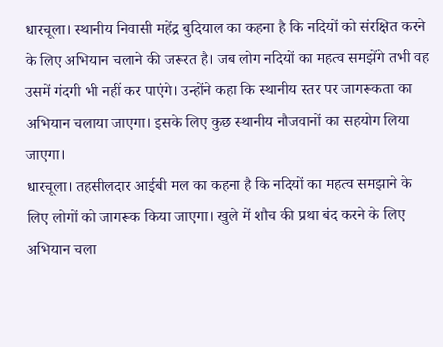धारचूला। स्थानीय निवासी महेंद्र बुदियाल का कहना है कि नदियों को संरक्षित करने के लिए अभियान चलाने की जरूरत है। जब लोग नदियों का महत्व समझेंगे तभी वह उसमें गंदगी भी नहीं कर पाएंगे। उन्होंने कहा कि स्थानीय स्तर पर जागरूकता का अभियान चलाया जाएगा। इसके लिए कुछ स्थानीय नौजवानों का सहयोग लिया जाएगा।
धारचूला। तहसीलदार आईबी मल का कहना है कि नदियों का महत्व समझाने के लिए लोगों को जागरूक किया जाएगा। खुले में शौच की प्रथा बंद करने के लिए अभियान चला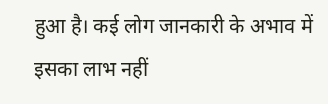हुआ है। कई लोग जानकारी के अभाव में इसका लाभ नहीं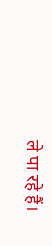ले पा रहे हैं।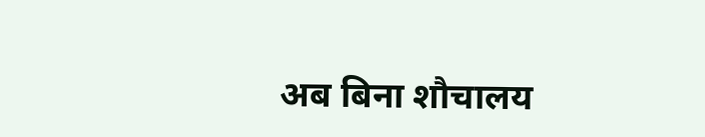अब बिना शौचालय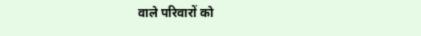वाले परिवारों को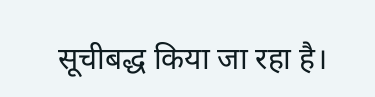सूचीबद्ध किया जा रहा है।